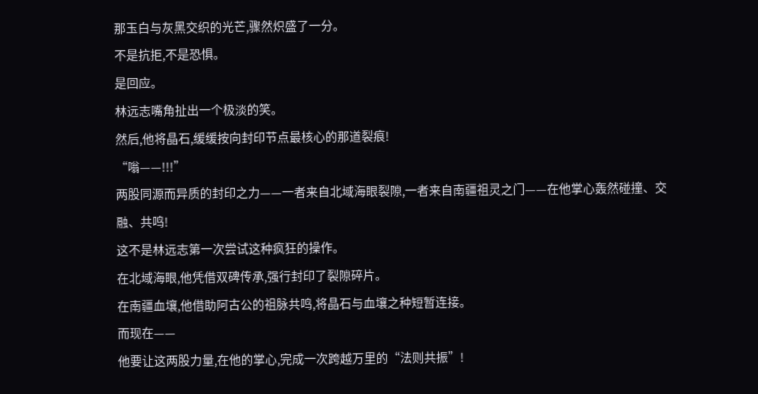那玉白与灰黑交织的光芒,骤然炽盛了一分。
不是抗拒,不是恐惧。
是回应。
林远志嘴角扯出一个极淡的笑。
然后,他将晶石,缓缓按向封印节点最核心的那道裂痕!
“嗡——!!!”
两股同源而异质的封印之力——一者来自北域海眼裂隙,一者来自南疆祖灵之门——在他掌心轰然碰撞、交融、共鸣!
这不是林远志第一次尝试这种疯狂的操作。
在北域海眼,他凭借双碑传承,强行封印了裂隙碎片。
在南疆血壤,他借助阿古公的祖脉共鸣,将晶石与血壤之种短暂连接。
而现在——
他要让这两股力量,在他的掌心,完成一次跨越万里的“法则共振”!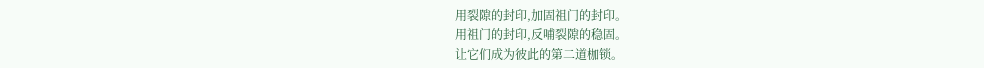用裂隙的封印,加固祖门的封印。
用祖门的封印,反哺裂隙的稳固。
让它们成为彼此的第二道枷锁。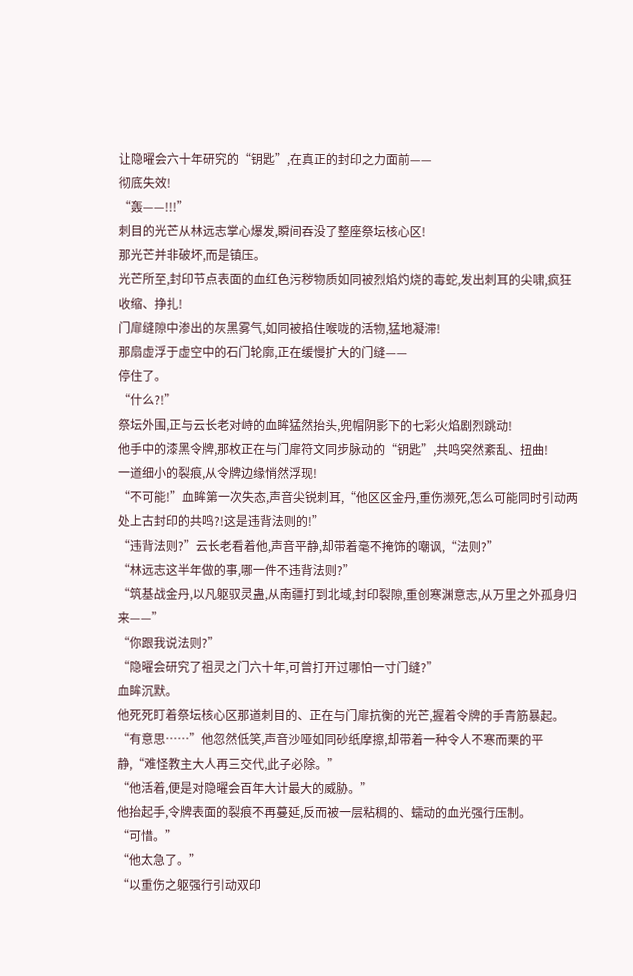让隐曜会六十年研究的“钥匙”,在真正的封印之力面前——
彻底失效!
“轰——!!!”
刺目的光芒从林远志掌心爆发,瞬间吞没了整座祭坛核心区!
那光芒并非破坏,而是镇压。
光芒所至,封印节点表面的血红色污秽物质如同被烈焰灼烧的毒蛇,发出刺耳的尖啸,疯狂收缩、挣扎!
门扉缝隙中渗出的灰黑雾气,如同被掐住喉咙的活物,猛地凝滞!
那扇虚浮于虚空中的石门轮廓,正在缓慢扩大的门缝——
停住了。
“什么?!”
祭坛外围,正与云长老对峙的血眸猛然抬头,兜帽阴影下的七彩火焰剧烈跳动!
他手中的漆黑令牌,那枚正在与门扉符文同步脉动的“钥匙”,共鸣突然紊乱、扭曲!
一道细小的裂痕,从令牌边缘悄然浮现!
“不可能!”血眸第一次失态,声音尖锐刺耳,“他区区金丹,重伤濒死,怎么可能同时引动两处上古封印的共鸣?!这是违背法则的!”
“违背法则?”云长老看着他,声音平静,却带着毫不掩饰的嘲讽,“法则?”
“林远志这半年做的事,哪一件不违背法则?”
“筑基战金丹,以凡躯驭灵蛊,从南疆打到北域,封印裂隙,重创寒渊意志,从万里之外孤身归来——”
“你跟我说法则?”
“隐曜会研究了祖灵之门六十年,可曾打开过哪怕一寸门缝?”
血眸沉默。
他死死盯着祭坛核心区那道刺目的、正在与门扉抗衡的光芒,握着令牌的手青筋暴起。
“有意思……”他忽然低笑,声音沙哑如同砂纸摩擦,却带着一种令人不寒而栗的平静,“难怪教主大人再三交代,此子必除。”
“他活着,便是对隐曜会百年大计最大的威胁。”
他抬起手,令牌表面的裂痕不再蔓延,反而被一层粘稠的、蠕动的血光强行压制。
“可惜。”
“他太急了。”
“以重伤之躯强行引动双印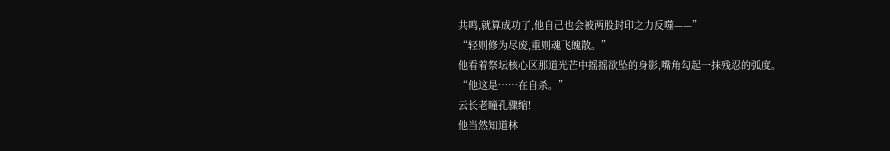共鸣,就算成功了,他自己也会被两股封印之力反噬——”
“轻则修为尽废,重则魂飞魄散。”
他看着祭坛核心区那道光芒中摇摇欲坠的身影,嘴角勾起一抹残忍的弧度。
“他这是……在自杀。”
云长老瞳孔骤缩!
他当然知道林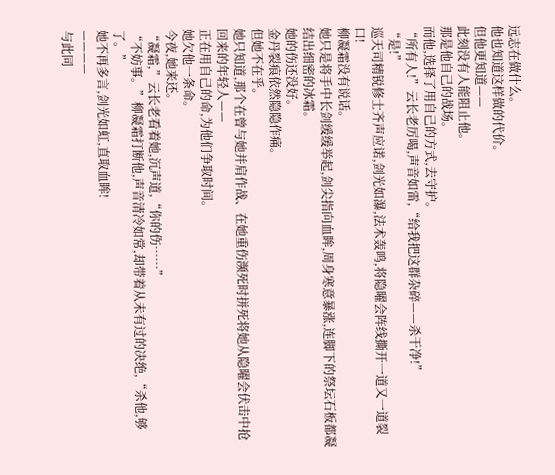远志在做什么。
他也知道这样做的代价。
但他更知道——
此刻没有人能阻止他。
那是他自己的战场。
而他,选择了用自己的方式,去守护。
“所有人!”云长老厉喝,声音如雷,“给我把这群杂碎——杀干净!”
“是!”
巡天司精锐修士齐声应诺,剑光如瀑,法术轰鸣,将隐曜会阵线撕开一道又一道裂口!
柳凝霜没有说话。
她只是将手中长剑缓缓举起,剑尖指向血眸,周身寒意暴涨,连脚下的祭坛石板都凝结出细密的冰霜。
她的伤还没好。
金丹裂痕依然隐隐作痛。
但她不在乎。
她只知道,那个在曾与她并肩作战、在她重伤濒死时拼死将她从隐曜会伏击中抢回来的年轻人——
正在用自己的命,为他们争取时间。
她欠他一条命。
今夜,她来还。
“凝霜,”云长老看着她,沉声道,“你的伤……”
“不妨事。”柳凝霜打断他,声音清冷如常,却带着从未有过的决绝,“杀他,够了。”
她不再多言,剑光如虹,直取血眸!
————
与此同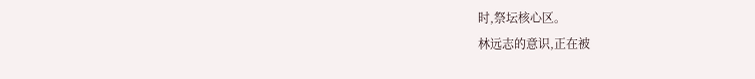时,祭坛核心区。
林远志的意识,正在被